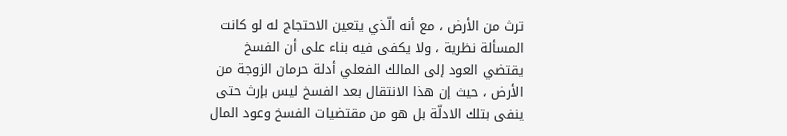ترث من الأرض ، مع أنه الّذي يتعين الاحتجاج له لو كانت المسألة نظرية ، ولا يكفى فيه بناء على أن الفسخ يقتضي العود إلى المالك الفعلي أدلة حرمان الزوجة من الأرض ، حيث إن هذا الانتقال بعد الفسخ ليس بإرث حتى ينفى بتلك الادلّة بل هو من مقتضيات الفسخ وعود المال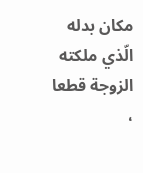مكان بدله الّذي ملكته الزوجة قطعا ،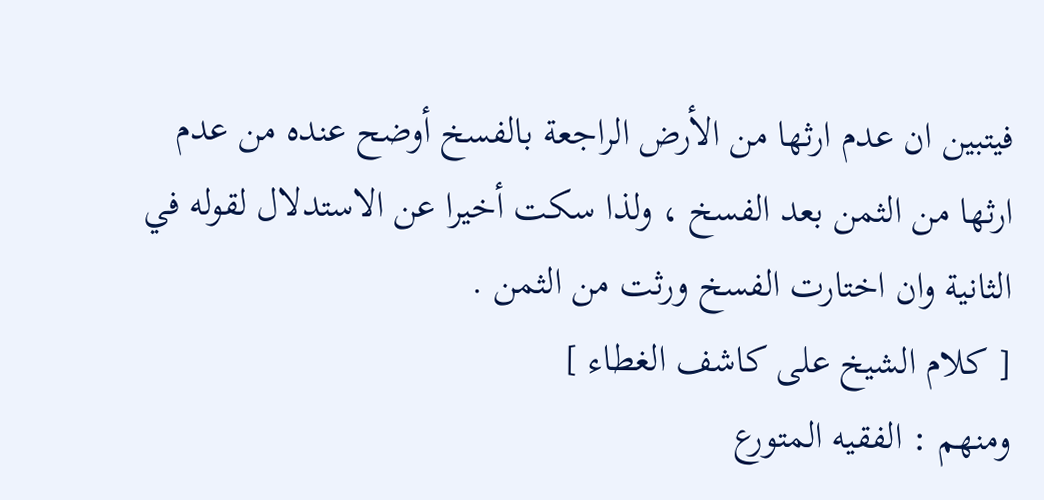فيتبين ان عدم ارثها من الأرض الراجعة بالفسخ أوضح عنده من عدم ارثها من الثمن بعد الفسخ ، ولذا سكت أخيرا عن الاستدلال لقوله في الثانية وان اختارت الفسخ ورثت من الثمن .
[ كلام الشيخ على كاشف الغطاء ]
ومنهم : الفقيه المتورع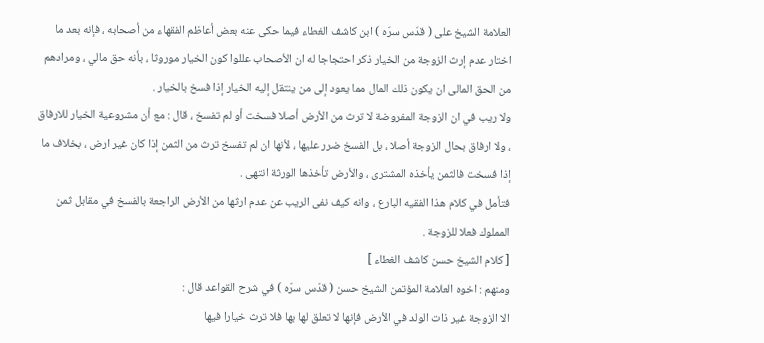العلامة الشيخ على ( قدّس سرّه ) ابن كاشف الغطاء فيما حكى عنه بعض أعاظم الفقهاء من أصحابه ، فإنه بعد ما اختار عدم إرث الزوجة من الخيار ذكر احتجاجا له ان الأصحاب عللوا كون الخيار موروثا ، بأنه حق مالي ، ومرادهم من الحق المالى ان يكون ذلك المال مما يعود إلى من ينتقل إليه الخيار إذا فسخ بالخيار .
ولا ريب في ان الزوجة المفروضة لا ترث من الأرض أصلا فسخت أو لم تفسخ ، قال : مع أن مشروعية الخيار للارفاق ، ولا ارفاق بحال الزوجة أصلا ، بل الفسخ ضرر عليها ، لأنها ان لم تفسخ ترث من الثمن إذا كان غير ارض ، بخلاف ما إذا فسخت فالثمن يأخذه المشترى ، والأرض تأخذها الورثة انتهى .
فتأمل في كلام هذا الفقيه البارع ، وانه كيف نفى الريب عن عدم ارثها من الأرض الراجعة بالفسخ في مقابل ثمن المملوك فعلا للزوجة .
[ كلام الشيخ حسن كاشف الغطاء ]
ومنهم : اخوه العلامة المؤتمن الشيخ حسن ( قدّس سرّه ) في شرح القواعد قال :
الا الزوجة غير ذات الولد في الأرض فإنها لا تعلق لها بها فلا ترث خيارا فيها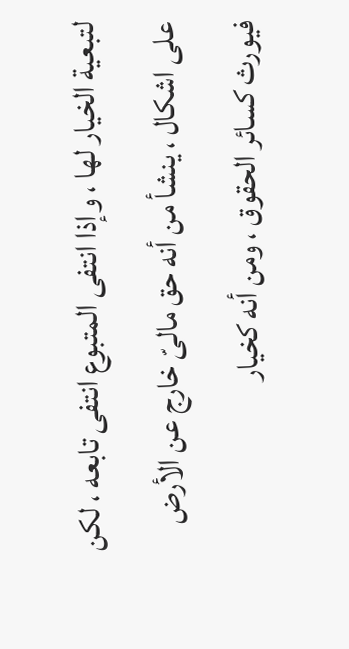لتبعية الخيار لها ، وإذا انتفى المتبوع انتفى تابعه ، لكن على اشكال ، ينشأ من أنه حق مالىّ خارج عن الأرض فيورث كسائر الحقوق ، ومن أنه كخيار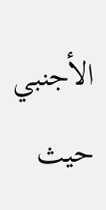الأجنبي حيث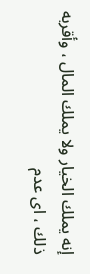إنه يملك الخيار ولا يملك المال ، وأقربه ذلك ، اى عدم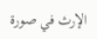الإرث في صورة